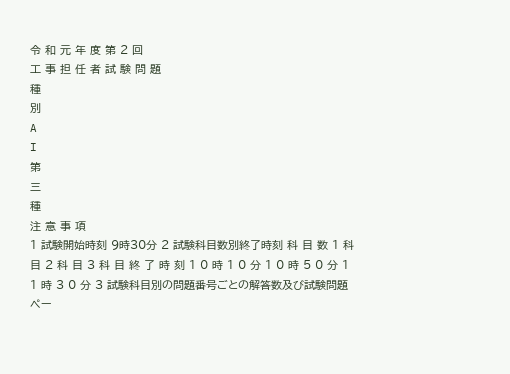令 和 元 年 度 第 2 回
工 事 担 任 者 試 験 問 題
種
別
A
I
第
三
種
注 意 事 項
1 試験開始時刻 9時30分 2 試験科目数別終了時刻 科 目 数 1 科 目 2 科 目 3 科 目 終 了 時 刻 1 0 時 1 0 分 1 0 時 5 0 分 1 1 時 3 0 分 3 試験科目別の問題番号ごとの解答数及び試験問題ペー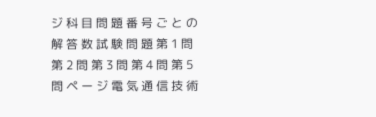ジ 科 目 問 題 番 号 ご と の 解 答 数 試 験 問 題 第 1 問 第 2 問 第 3 問 第 4 問 第 5 問 ペ ー ジ 電 気 通 信 技 術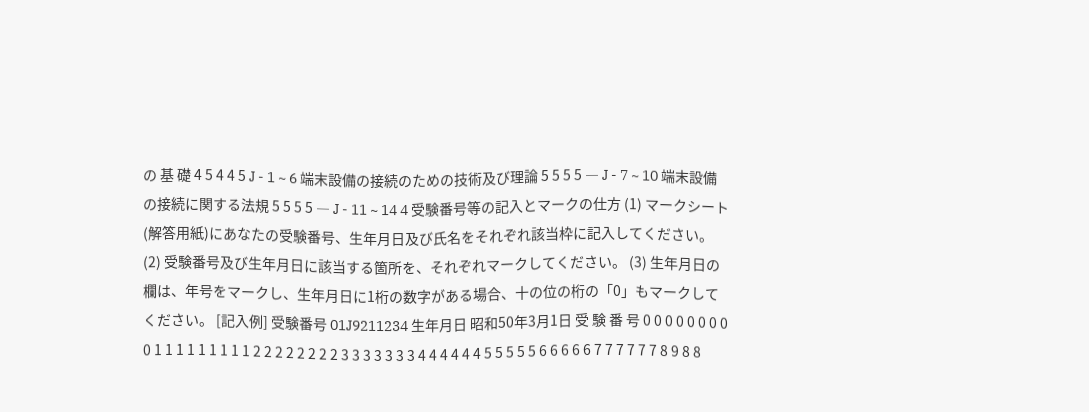の 基 礎 4 5 4 4 5 J - 1 ~ 6 端末設備の接続のための技術及び理論 5 5 5 5 ― J - 7 ~ 10 端末設備の接続に関する法規 5 5 5 5 ― J - 11 ~ 14 4 受験番号等の記入とマークの仕方 (1) マークシート(解答用紙)にあなたの受験番号、生年月日及び氏名をそれぞれ該当枠に記入してください。 (2) 受験番号及び生年月日に該当する箇所を、それぞれマークしてください。 (3) 生年月日の欄は、年号をマークし、生年月日に1桁の数字がある場合、十の位の桁の「0」もマークしてください。 [記入例] 受験番号 01J9211234 生年月日 昭和50年3月1日 受 験 番 号 0 0 0 0 0 0 0 0 0 1 1 1 1 1 1 1 1 1 2 2 2 2 2 2 2 2 3 3 3 3 3 3 3 4 4 4 4 4 4 5 5 5 5 5 6 6 6 6 6 7 7 7 7 7 7 8 9 8 8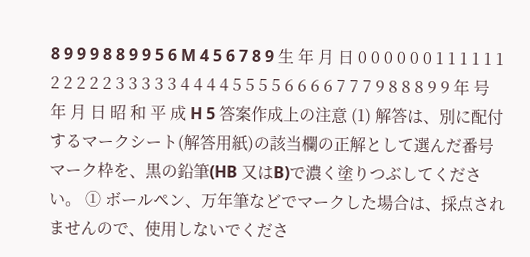8 9 9 9 8 8 9 9 5 6 M 4 5 6 7 8 9 生 年 月 日 0 0 0 0 0 0 1 1 1 1 1 1 2 2 2 2 2 3 3 3 3 3 4 4 4 4 5 5 5 5 6 6 6 6 7 7 7 9 8 8 8 9 9 年 号 年 月 日 昭 和 平 成 H 5 答案作成上の注意 (1) 解答は、別に配付するマークシート(解答用紙)の該当欄の正解として選んだ番号マーク枠を、黒の鉛筆(HB 又はB)で濃く塗りつぶしてください。 ① ボールペン、万年筆などでマークした場合は、採点されませんので、使用しないでくださ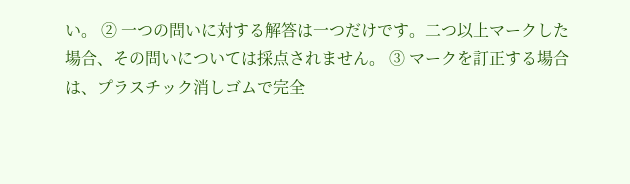い。 ② 一つの問いに対する解答は一つだけです。二つ以上マークした場合、その問いについては採点されません。 ③ マークを訂正する場合は、プラスチック消しゴムで完全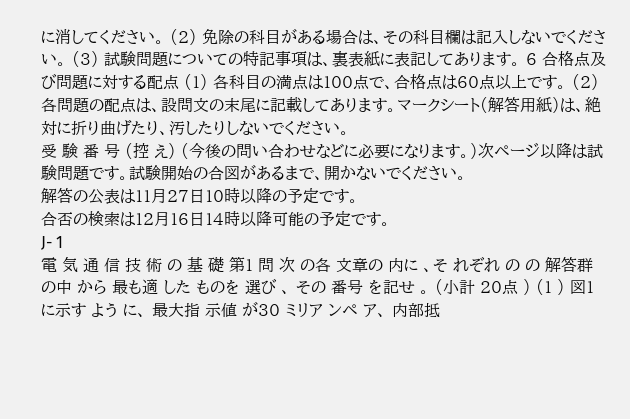に消してください。 (2) 免除の科目がある場合は、その科目欄は記入しないでください。 (3) 試験問題についての特記事項は、裏表紙に表記してあります。 6 合格点及び問題に対する配点 (1) 各科目の満点は100点で、合格点は60点以上です。 (2) 各問題の配点は、設問文の末尾に記載してあります。マークシート(解答用紙)は、絶対に折り曲げたり、汚したりしないでください。
受 験 番 号 (控 え) (今後の問い合わせなどに必要になります。)次ページ以降は試験問題です。試験開始の合図があるまで、開かないでください。
解答の公表は11月27日10時以降の予定です。
合否の検索は12月16日14時以降可能の予定です。
J- 1
電 気 通 信 技 術 の 基 礎 第1 問 次 の各 文章の 内に 、そ れぞれ の の 解答群 の中 から 最も適 した ものを 選び 、 その 番号 を記せ 。 (小計 20点 ) (1 ) 図1 に示す よう に、 最大指 示値 が30 ミリア ンペ ア、 内部抵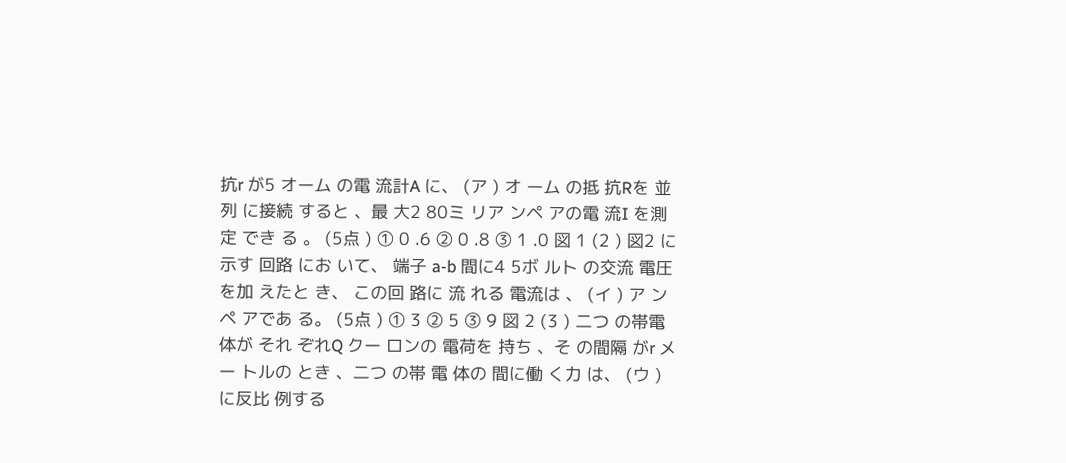抗r が5 オーム の電 流計A に、 (ア ) オ ーム の抵 抗Rを 並列 に接続 すると 、最 大2 80ミ リア ンペ アの電 流I を測定 でき る 。 (5点 ) ① 0 .6 ② 0 .8 ③ 1 .0 図 1 (2 ) 図2 に示す 回路 にお いて、 端子 a-b 間に4 5ボ ルト の交流 電圧 を加 えたと き、 この回 路に 流 れる 電流は 、 (イ ) ア ンペ アであ る。 (5点 ) ① 3 ② 5 ③ 9 図 2 (3 ) 二つ の帯電 体が それ ぞれQ クー ロンの 電荷を 持ち 、そ の間隔 がr メー トルの とき 、二つ の帯 電 体の 間に働 く力 は、 (ウ ) に反比 例する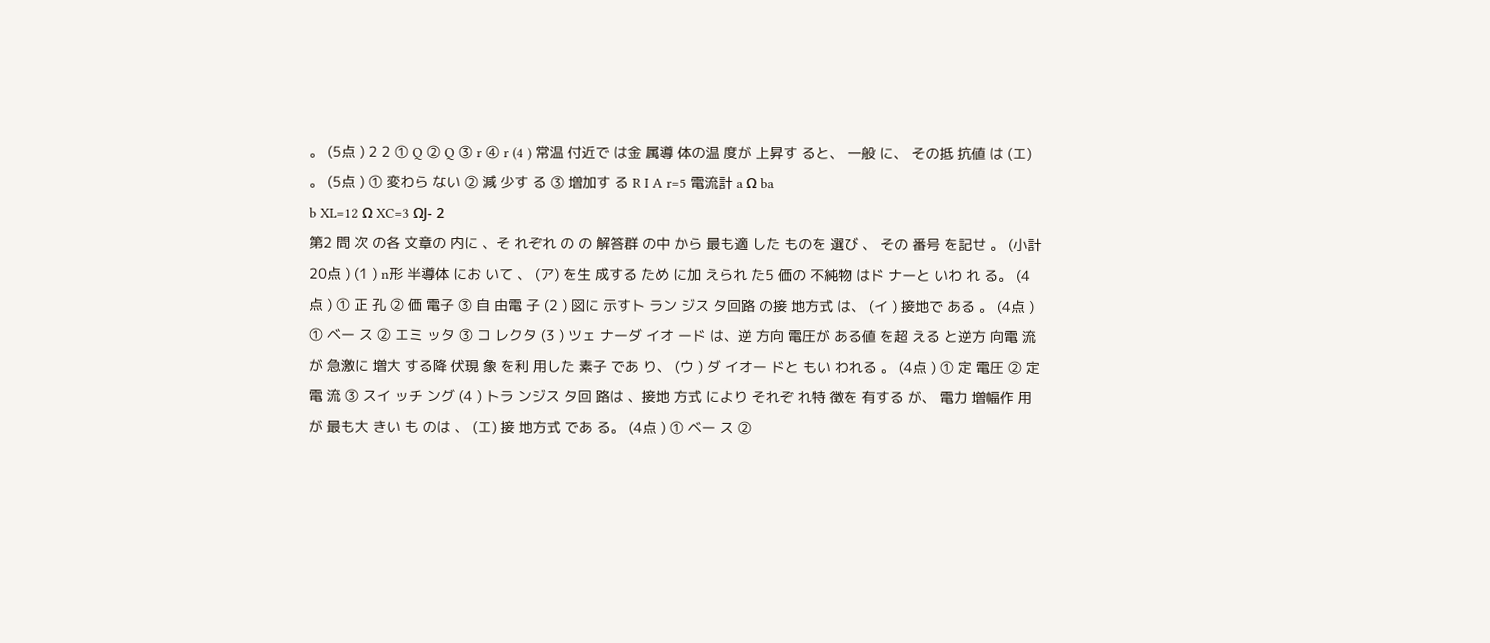。 (5点 ) 2 2 ① Q ② Q ③ r ④ r (4 ) 常温 付近で は金 属導 体の温 度が 上昇す ると、 一般 に、 その抵 抗値 は (エ) 。 (5点 ) ① 変わら ない ② 減 少す る ③ 増加す る R I A r=5 電流計 a Ω ba
b XL=12 Ω XC=3 ΩJ- 2
第2 問 次 の各 文章の 内に 、そ れぞれ の の 解答群 の中 から 最も適 した ものを 選び 、 その 番号 を記せ 。 (小計 20点 ) (1 ) n形 半導体 にお いて 、 (ア) を生 成する ため に加 えられ た5 価の 不純物 はド ナーと いわ れ る。 (4点 ) ① 正 孔 ② 価 電子 ③ 自 由電 子 (2 ) 図に 示すト ラン ジス タ回路 の接 地方式 は、 (イ ) 接地で ある 。 (4点 ) ① ベー ス ② エミ ッタ ③ コ レクタ (3 ) ツェ ナーダ イオ ード は、逆 方向 電圧が ある値 を超 える と逆方 向電 流が 急激に 増大 する降 伏現 象 を利 用した 素子 であ り、 (ウ ) ダ イオー ドと もい われる 。 (4点 ) ① 定 電圧 ② 定電 流 ③ スイ ッチ ング (4 ) トラ ンジス タ回 路は 、接地 方式 により それぞ れ特 徴を 有する が、 電力 増幅作 用が 最も大 きい も のは 、 (エ) 接 地方式 であ る。 (4点 ) ① ベー ス ②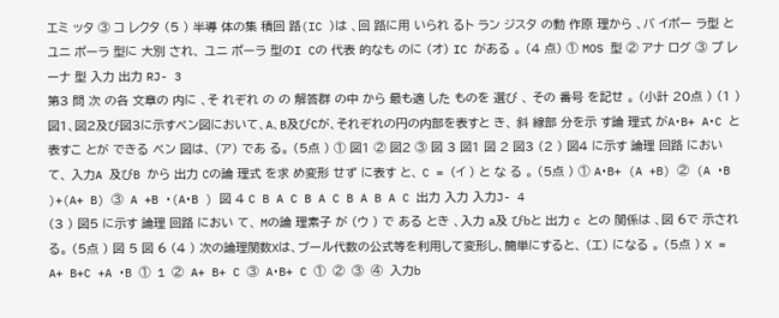エミ ッタ ③ コ レクタ (5 ) 半導 体の集 積回 路(IC )は 、回 路に用 いられ るト ラン ジスタ の動 作原 理から 、バ イポー ラ型 と ユニ ポーラ 型に 大別 され、 ユニ ポーラ 型のI Cの 代表 的なも のに (オ) IC がある 。 (4 点) ① MOS 型 ② アナ ログ ③ プ レーナ 型 入力 出力 RJ- 3
第3 問 次 の各 文章の 内に 、そ れぞれ の の 解答群 の中 から 最も適 した ものを 選び 、 その 番号 を記せ 。 (小計 20点 ) (1 ) 図1、図2及び図3に示すベン図において、A、B及びCが、それぞれの円の内部を表すと き、 斜 線部 分を示 す論 理式 がA・B+ A・C と 表すこ とが できる ベン 図は、 (ア) であ る。 (5点 ) ① 図1 ② 図2 ③ 図 3 図1 図 2 図3 (2 ) 図4 に示す 論理 回路 におい て、 入力A 及びB から 出力 Cの論 理式 を求 め変形 せず に表す と、 C = (イ ) と な る 。 (5点 ) ① A・B+ (A +B) ② (A ・B )+(A+ B) ③ A +B ・(A・B ) 図 4 C B A C B A C B A B A C 出力 入力 入力J- 4
(3 ) 図5 に示す 論理 回路 におい て、 Mの論 理素子 が (ウ ) で ある とき 、入力 a及 びbと 出力 c との 関係は 、図 6で 示され る。 (5点 ) 図 5 図 6 (4 ) 次の論理関数Xは、ブール代数の公式等を利用して変形し、簡単にすると、 (エ) になる 。 (5点 ) X = A+ B+C +A ・B ① 1 ② A+ B+ C ③ A・B+ C ① ② ③ ④ 入力b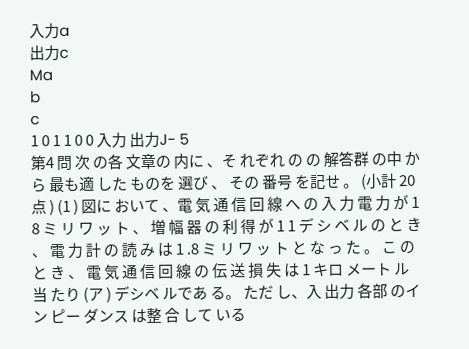入力a
出力c
Ma
b
c
1 0 1 1 0 0 入力 出力J- 5
第4 問 次 の各 文章の 内に 、そ れぞれ の の 解答群 の中 から 最も適 した ものを 選び 、 その 番号 を記せ 。 (小計 20点 ) (1 ) 図に おいて 、電 気 通 信 回 線 へ の 入 力 電 力 が 1 8 ミ リ ワ ッ ト 、 増 幅 器 の 利 得 が 1 1 デ シ ベ ル の と き 、 電 力 計 の 読 み は 1 .8 ミ リ ワ ッ ト と な っ た 。 こ の と き 、 電 気 通 信 回 線 の 伝 送 損 失 は 1 キロ メート ル当 たり (ア ) デシベ ルであ る。 ただ し、入 出力 各部 のイン ピー ダンス は整 合 して いる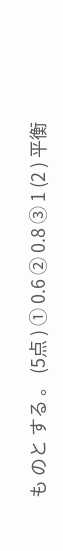も のと する 。 (5点 ) ① 0.6 ② 0.8 ③ 1 (2 ) 平衡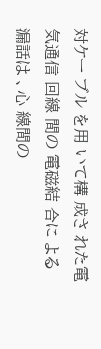対ケー ブル を用 いて構 成さ れた電 気通信 回線 間の 電磁結 合に よる 漏話は 、心 線間の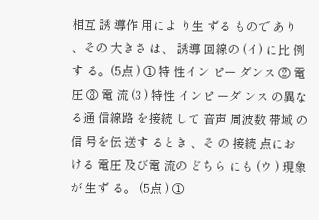相互 誘 導作 用によ り生 ずる もので あり 、その 大きさ は、 誘導 回線の (イ) に比 例す る。(5点 ) ① 特 性イン ピー ダンス ② 電 圧 ③ 電 流 (3 ) 特性 インピ ーダ ンス の異な る通 信線路 を接続 して 音声 周波数 帯域 の信 号を伝 送す るとき 、そ の 接続 点にお ける 電圧 及び電 流の どちら にも (ウ ) 現象が 生ず る。 (5点 ) ①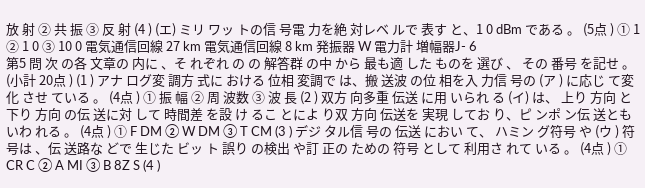放 射 ② 共 振 ③ 反 射 (4 ) (エ) ミリ ワッ トの信 号電 力を絶 対レベ ルで 表す と、1 0 dBm である 。 (5点 ) ① 1 ② 1 0 ③ 10 0 電気通信回線 27 km 電気通信回線 8 km 発振器 W 電力計 増幅器J- 6
第5 問 次 の各 文章の 内に 、そ れぞれ の の 解答群 の中 から 最も適 した ものを 選び 、 その 番号 を記せ 。 (小計 20点 ) (1 ) アナ ログ変 調方 式に おける 位相 変調で は、搬 送波 の位 相を入 力信 号の (ア ) に応じ て変 化 させ ている 。 (4点 ) ① 振 幅 ② 周 波数 ③ 波 長 (2 ) 双方 向多重 伝送 に用 いられ る (イ) は、 上り 方向 と下り 方向 の伝 送に対 して 時間差 を設 け るこ とによ り双 方向 伝送を 実現 してお り、ピ ンポ ン伝 送とも いわ れる 。 (4点 ) ① F DM ② W DM ③ T CM (3 ) デジ タル信 号の 伝送 におい て、 ハミン グ符号 や (ウ ) 符 号は 、伝 送路な どで 生じた ビッ ト 誤り の検出 や訂 正の ための 符号 として 利用さ れて いる 。 (4点 ) ① CR C ② A MI ③ B 8Z S (4 )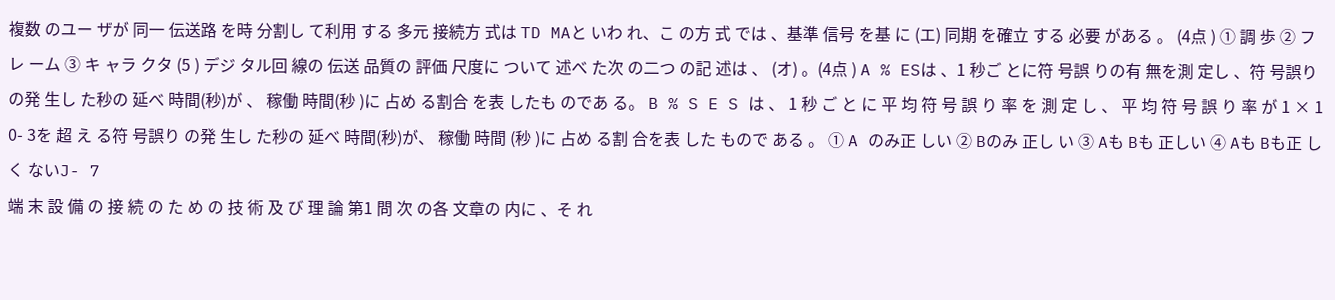複数 のユー ザが 同一 伝送路 を時 分割し て利用 する 多元 接続方 式は TD MAと いわ れ、こ の方 式 では 、基準 信号 を基 に (エ) 同期 を確立 する 必要 がある 。 (4点 ) ① 調 歩 ② フレ ーム ③ キ ャラ クタ (5 ) デジ タル回 線の 伝送 品質の 評価 尺度に ついて 述べ た次 の二つ の記 述は 、 (オ) 。(4点 ) A % ESは 、1 秒ご とに符 号誤 りの有 無を測 定し 、符 号誤り の発 生し た秒の 延べ 時間(秒)が 、 稼働 時間(秒 )に 占め る割合 を表 したも のであ る。 B % S E S は 、 1 秒 ご と に 平 均 符 号 誤 り 率 を 測 定 し 、 平 均 符 号 誤 り 率 が 1 × 1 0- 3を 超 え る符 号誤り の発 生し た秒の 延べ 時間(秒)が、 稼働 時間 (秒 )に 占め る割 合を表 した もので ある 。 ① A のみ正 しい ② Bのみ 正し い ③ Aも Bも 正しい ④ Aも Bも正 しく ないJ- 7
端 末 設 備 の 接 続 の た め の 技 術 及 び 理 論 第1 問 次 の各 文章の 内に 、そ れ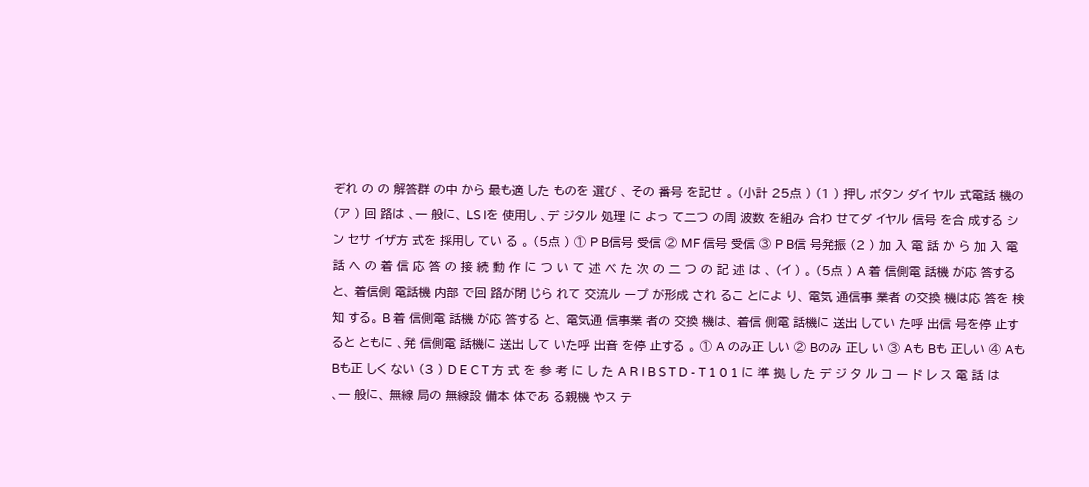ぞれ の の 解答群 の中 から 最も適 した ものを 選び 、 その 番号 を記せ 。 (小計 25点 ) (1 ) 押し ボタン ダイ ヤル 式電話 機の (ア ) 回 路は 、一 般に、 LS Iを 使用し 、デ ジタル 処理 に よっ て二つ の周 波数 を組み 合わ せてダ イヤル 信号 を合 成する シン セサ イザ方 式を 採用し てい る 。 (5点 ) ① P B信号 受信 ② MF 信号 受信 ③ P B信 号発振 (2 ) 加 入 電 話 か ら 加 入 電 話 へ の 着 信 応 答 の 接 続 動 作 に つ い て 述 べ た 次 の 二 つ の 記 述 は 、 (イ ) 。 (5点 ) A 着 信側電 話機 が応 答する と、 着信側 電話機 内部 で回 路が閉 じら れて 交流ル ープ が形成 され るこ とによ り、 電気 通信事 業者 の交換 機は応 答を 検知 する。 B 着 信側電 話機 が応 答する と、 電気通 信事業 者の 交換 機は、 着信 側電 話機に 送出 してい た呼 出信 号を停 止す ると ともに 、発 信側電 話機に 送出 して いた呼 出音 を停 止する 。 ① A のみ正 しい ② Bのみ 正し い ③ Aも Bも 正しい ④ Aも Bも正 しく ない (3 ) D E C T 方 式 を 参 考 に し た A R I B S T D - T 1 0 1 に 準 拠 し た デ ジ タ ル コ ー ド レ ス 電 話 は 、一 般に、 無線 局の 無線設 備本 体であ る親機 やス テ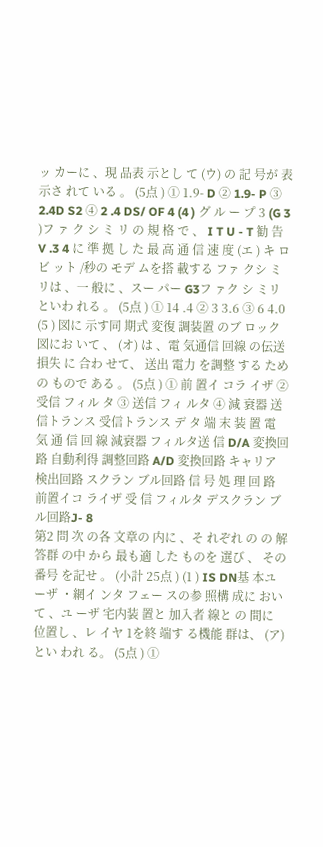ッ カーに 、現 品表 示とし て (ウ) の 記 号が 表示さ れて いる 。 (5点 ) ① 1.9- D ② 1.9- P ③ 2.4D S2 ④ 2 .4 DS/ OF 4 (4 ) グ ル ー プ 3 (G 3 )フ ァ ク シ ミ リ の 規 格 で 、 I T U - T 勧 告 V .3 4 に 準 拠 し た 最 高 通 信 速 度 (エ ) キ ロビ ット /秒の モデ ムを搭 載する ファ クシ ミリは 、一 般に 、スー パー G3フ ァク シ ミリ といわ れる 。 (5点 ) ① 14 .4 ② 3 3.6 ③ 6 4.0 (5 ) 図に 示す同 期式 変復 調装置 のブ ロック 図にお いて 、 (オ) は 、電 気通信 回線 の伝送 損失 に 合わ せて、 送出 電力 を調整 する ための もので ある 。 (5点 ) ① 前 置イ コラ イザ ② 受信 フィル タ ③ 送信 フィ ルタ ④ 減 衰器 送信トランス 受信トランス デ タ 端 末 装 置 電 気 通 信 回 線 減衰器 フィルタ送 信 D/A 変換回路 自動利得 調整回路 A/D 変換回路 キャリア 検出回路 スクラン ブル回路 信 号 処 理 回 路 前置イコ ライザ 受 信 フィルタ デスクラン ブル回路J- 8
第2 問 次 の各 文章の 内に 、そ れぞれ の の 解答群 の中 から 最も適 した ものを 選び 、 その 番号 を記せ 。 (小計 25点 ) (1 ) IS DN基 本ユ ーザ ・網イ ンタ フェー スの参 照構 成に おいて 、ユ ーザ 宅内装 置と 加入者 線と の 間に 位置し 、レ イヤ 1を終 端す る機能 群は、 (ア) とい われ る。 (5点 ) ①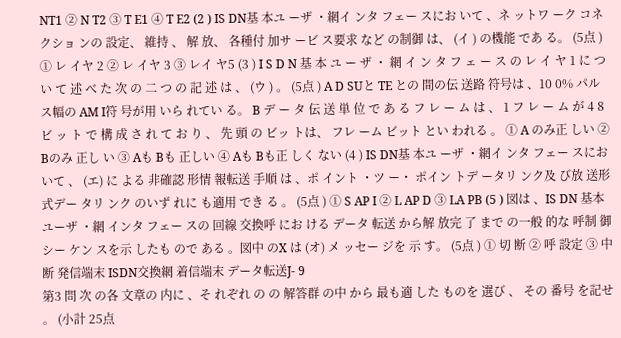NT1 ② N T2 ③ T E1 ④ T E2 (2 ) IS DN基 本ユ ーザ ・網イ ンタ フェー スにお いて 、ネ ットワ ーク コネ クショ ンの 設定、 維持 、 解 放、 各種付 加サ ービ ス要求 など の制御 は、 (イ ) の機能 であ る。 (5点 ) ① レ イヤ 2 ② レ イヤ 3 ③ レイ ヤ5 (3 ) I S D N 基 本 ユ ー ザ ・ 網 イ ン タ フ ェ ー ス の レ イ ヤ 1 に つ い て 述 べ た 次 の 二 つ の 記 述 は 、 (ウ ) 。 (5点 ) A D SUと TE との 間の伝 送路 符号は 、10 0% パル ス幅の AM I符 号が用 いら れてい る。 B デ ー タ 伝 送 単 位 で あ る フ レ ー ム は 、 1 フ レ ー ム が 4 8 ビ ッ ト で 構 成 さ れ て お り 、 先 頭 の ビッ トは、 フレ ーム ビット とい われる 。 ① A のみ正 しい ② Bのみ 正し い ③ Aも Bも 正しい ④ Aも Bも正 しく ない (4 ) IS DN基 本ユ ーザ ・網イ ンタ フェー スにお いて 、 (エ) に よる 非確認 形情 報転送 手順 は 、ポ イント ・ツ ー・ ポイン トデ ータリ ンク及 び放 送形 式デー タリ ンク のいず れに も適用 でき る 。 (5点 ) ① S AP I ② L AP D ③ LA PB (5 ) 図は 、IS DN 基本 ユーザ ・網 インタ フェー スの 回線 交換呼 にお ける データ 転送 から解 放完 了 まで の一般 的な 呼制 御シー ケン スを示 したも ので ある 。図中 のX は (オ) メ ッセー ジを 示 す。 (5点 ) ① 切 断 ② 呼 設定 ③ 中 断 発信端末 ISDN交換網 着信端末 データ転送J- 9
第3 問 次 の各 文章の 内に 、そ れぞれ の の 解答群 の中 から 最も適 した ものを 選び 、 その 番号 を記せ 。 (小計 25点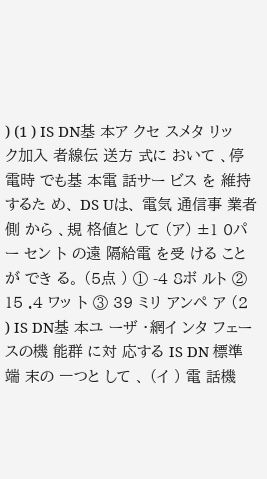) (1 ) IS DN基 本ア クセ スメタ リッ ク加入 者線伝 送方 式に おいて 、停 電時 でも基 本電 話サー ビス を 維持 するた め、 DS Uは、 電気 通信事 業者側 から 、規 格値と して (ア) ±1 0パー セン ト の遠 隔給電 を受 ける ことが でき る。 (5点 ) ① -4 8ボ ルト ② 15 .4 ワッ ト ③ 39 ミリ アンペ ア (2 ) IS DN基 本ユ ーザ ・網イ ンタ フェー スの機 能群 に対 応する IS DN 標準端 末の 一つと して 、 (イ ) 電 話機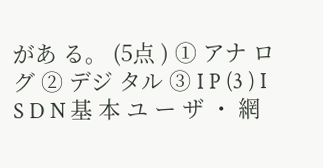があ る。 (5点 ) ① アナ ログ ② デジ タル ③ I P (3 ) I S D N 基 本 ユ ー ザ ・ 網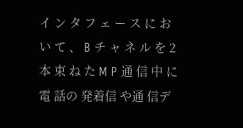イ ン タ フ ェ ー ス に お い て 、 B チ ャ ネ ル を 2 本 束 ね た M P 通 信 中 に 電 話の 発着信 や通 信デ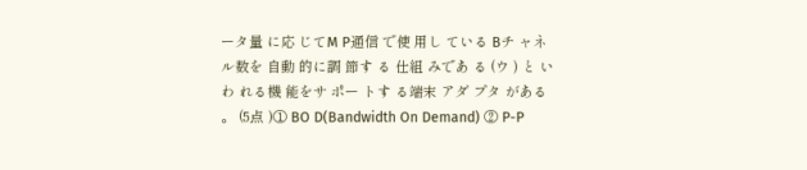ータ量 に応 じてM P通信 で使 用し ている Bチ ャネ ル数を 自動 的に調 節す る 仕組 みであ る (ウ ) と いわ れる機 能をサ ポー トす る端末 アダ プタ がある 。 (5点 )① BO D(Bandwidth On Demand) ② P-P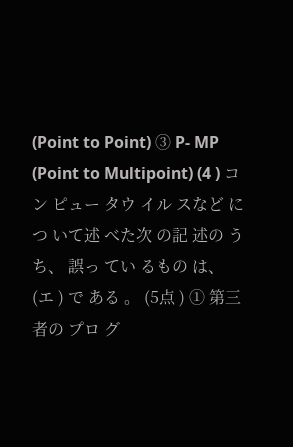(Point to Point) ③ P- MP (Point to Multipoint) (4 ) コン ピュー タウ イル スなど につ いて述 べた次 の記 述の うち、 誤っ てい るもの は、 (エ ) で ある 。 (5点 ) ① 第三 者の プロ グ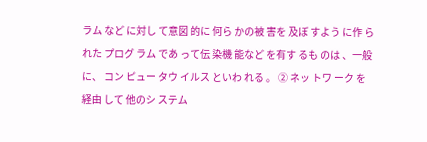ラム など に対し て意図 的に 何ら かの被 害を 及ぼ すよう に作 られた プログ ラム であ って伝 染機 能など を有す るも のは 、一般 に、 コン ピュー タウ イルス といわ れる 。 ② ネッ トワ ーク を経由 して 他のシ ステム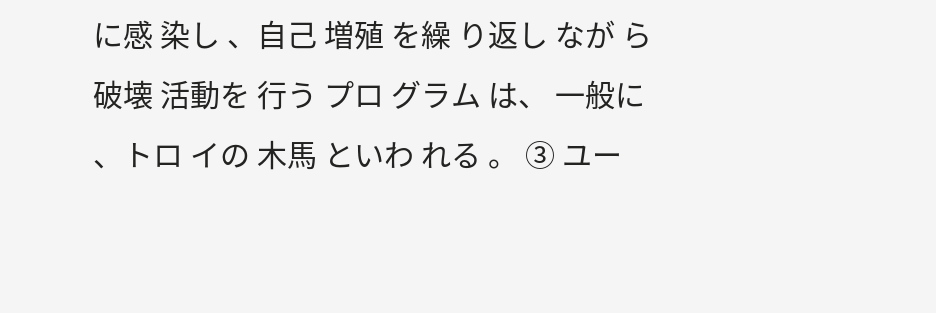に感 染し 、自己 増殖 を繰 り返し なが ら破壊 活動を 行う プロ グラム は、 一般に 、トロ イの 木馬 といわ れる 。 ③ ユー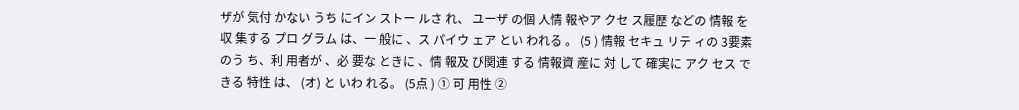ザが 気付 かない うち にイン ストー ルさ れ、 ユーザ の個 人情 報やア クセ ス履歴 などの 情報 を収 集する プロ グラム は、一 般に 、ス パイウ ェア とい われる 。 (5 ) 情報 セキュ リテ ィの 3要素 のう ち、利 用者が 、必 要な ときに 、情 報及 び関連 する 情報資 産に 対 して 確実に アク セス できる 特性 は、 (オ) と いわ れる。 (5点 ) ① 可 用性 ②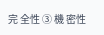完 全性 ③ 機 密性